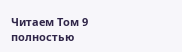Читаем Том 9 полностью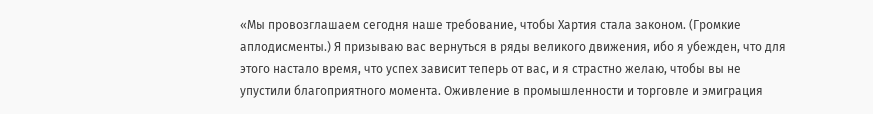«Мы провозглашаем сегодня наше требование, чтобы Хартия стала законом. (Громкие аплодисменты.) Я призываю вас вернуться в ряды великого движения, ибо я убежден, что для этого настало время, что успех зависит теперь от вас, и я страстно желаю, чтобы вы не упустили благоприятного момента. Оживление в промышленности и торговле и эмиграция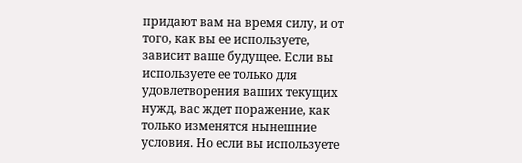придают вам на время силу, и от того, как вы ее используете, зависит ваше будущее. Если вы используете ее только для удовлетворения ваших текущих нужд, вас ждет поражение, как только изменятся нынешние условия. Но если вы используете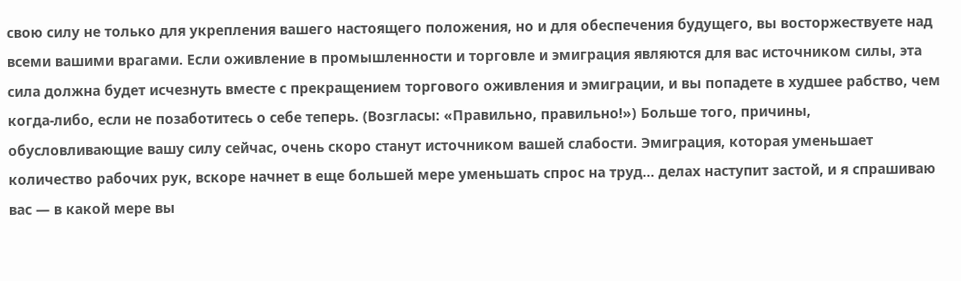свою силу не только для укрепления вашего настоящего положения, но и для обеспечения будущего, вы восторжествуете над всеми вашими врагами. Если оживление в промышленности и торговле и эмиграция являются для вас источником силы, эта сила должна будет исчезнуть вместе с прекращением торгового оживления и эмиграции, и вы попадете в худшее рабство, чем когда-либо, если не позаботитесь о себе теперь. (Возгласы: «Правильно, правильно!») Больше того, причины, обусловливающие вашу силу сейчас, очень скоро станут источником вашей слабости. Эмиграция, которая уменьшает количество рабочих рук, вскоре начнет в еще большей мере уменьшать спрос на труд… делах наступит застой, и я спрашиваю вас — в какой мере вы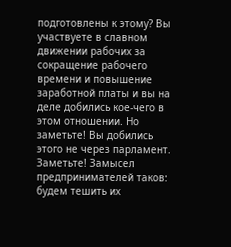подготовлены к этому? Вы участвуете в славном движении рабочих за сокращение рабочего времени и повышение заработной платы и вы на деле добились кое-чего в этом отношении. Но заметьте! Вы добились этого не через парламент. Заметьте! Замысел предпринимателей таков: будем тешить их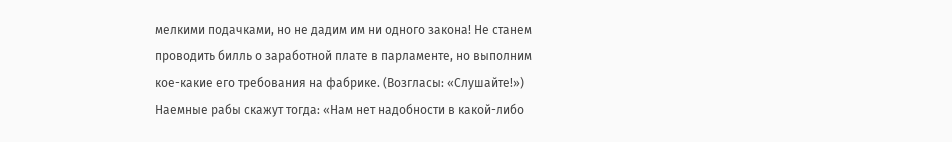мелкими подачками, но не дадим им ни одного закона! Не станем проводить билль о заработной плате в парламенте, но выполним кое-какие его требования на фабрике. (Возгласы: «Слушайте!») Наемные рабы скажут тогда: «Нам нет надобности в какой-либо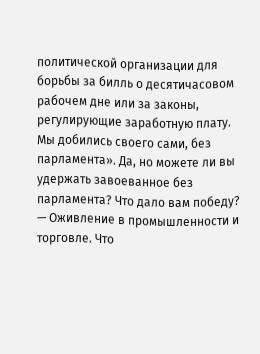политической организации для борьбы за билль о десятичасовом рабочем дне или за законы, регулирующие заработную плату. Мы добились своего сами, без парламента». Да, но можете ли вы удержать завоеванное без парламента? Что дало вам победу? — Оживление в промышленности и торговле. Что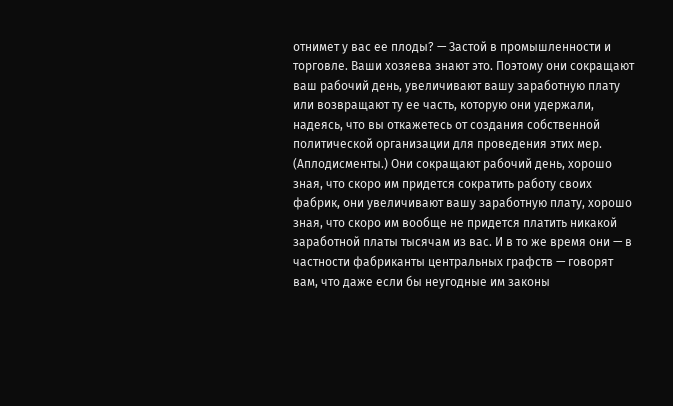отнимет у вас ее плоды? — Застой в промышленности и торговле. Ваши хозяева знают это. Поэтому они сокращают ваш рабочий день, увеличивают вашу заработную плату или возвращают ту ее часть, которую они удержали, надеясь, что вы откажетесь от создания собственной политической организации для проведения этих мер. (Аплодисменты.) Они сокращают рабочий день, хорошо зная, что скоро им придется сократить работу своих фабрик, они увеличивают вашу заработную плату, хорошо зная, что скоро им вообще не придется платить никакой заработной платы тысячам из вас. И в то же время они — в частности фабриканты центральных графств — говорят вам, что даже если бы неугодные им законы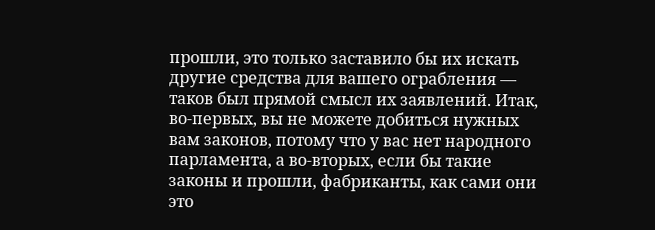прошли, это только заставило бы их искать другие средства для вашего ограбления — таков был прямой смысл их заявлений. Итак, во-первых, вы не можете добиться нужных вам законов, потому что у вас нет народного парламента, а во-вторых, если бы такие законы и прошли, фабриканты, как сами они это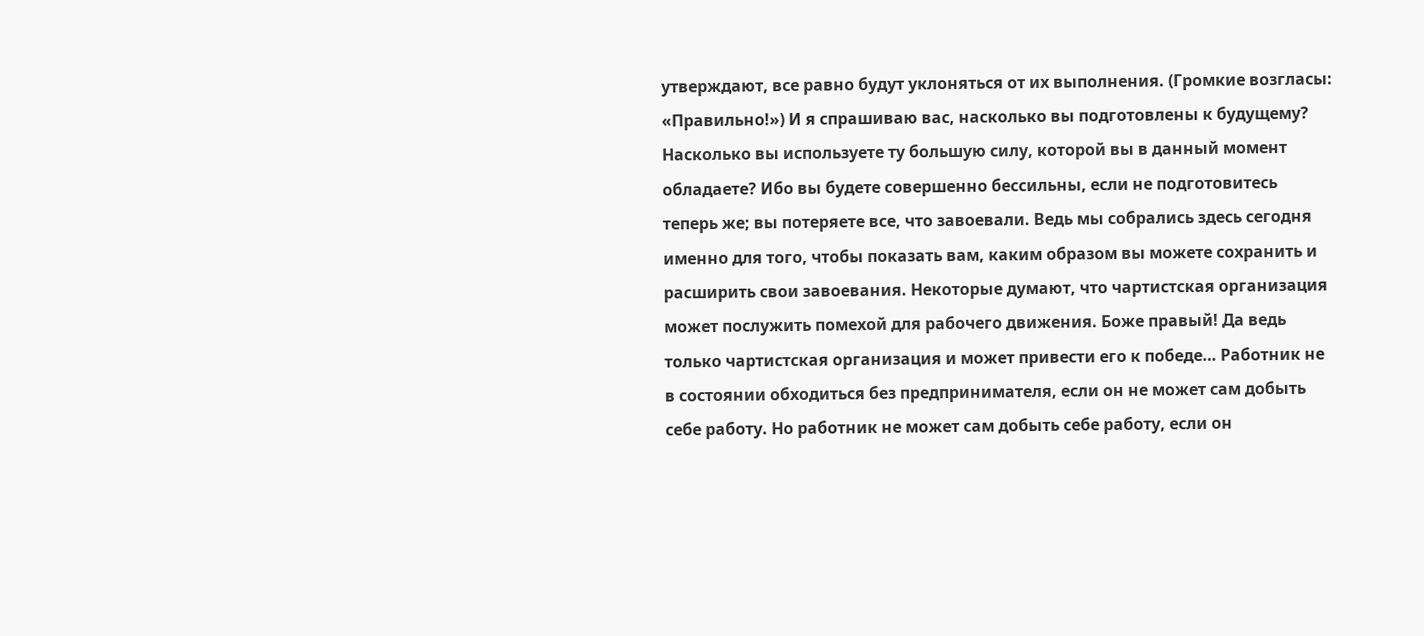утверждают, все равно будут уклоняться от их выполнения. (Громкие возгласы: «Правильно!») И я спрашиваю вас, насколько вы подготовлены к будущему? Насколько вы используете ту большую силу, которой вы в данный момент обладаете? Ибо вы будете совершенно бессильны, если не подготовитесь теперь же; вы потеряете все, что завоевали. Ведь мы собрались здесь сегодня именно для того, чтобы показать вам, каким образом вы можете сохранить и расширить свои завоевания. Некоторые думают, что чартистская организация может послужить помехой для рабочего движения. Боже правый! Да ведь только чартистская организация и может привести его к победе… Работник не в состоянии обходиться без предпринимателя, если он не может сам добыть себе работу. Но работник не может сам добыть себе работу, если он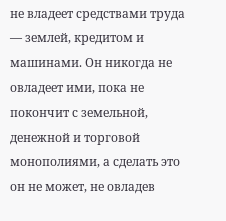не владеет средствами труда — землей, кредитом и машинами. Он никогда не овладеет ими, пока не покончит с земельной, денежной и торговой монополиями, а сделать это он не может, не овладев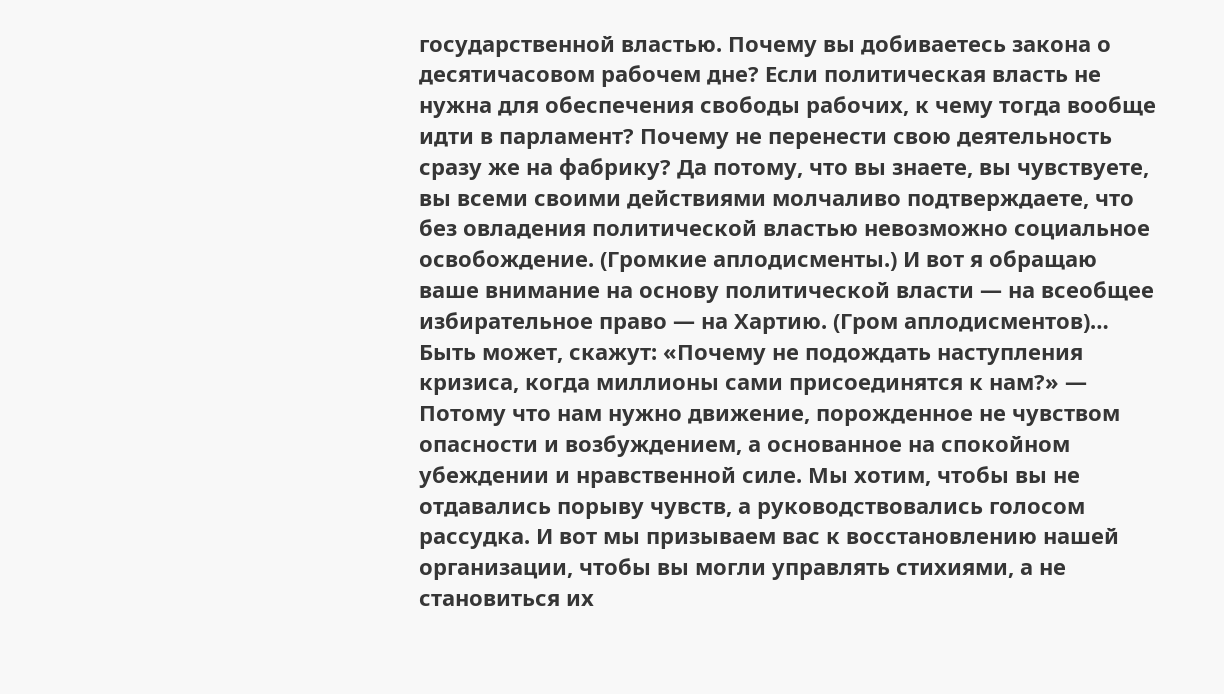государственной властью. Почему вы добиваетесь закона о десятичасовом рабочем дне? Если политическая власть не нужна для обеспечения свободы рабочих, к чему тогда вообще идти в парламент? Почему не перенести свою деятельность сразу же на фабрику? Да потому, что вы знаете, вы чувствуете, вы всеми своими действиями молчаливо подтверждаете, что без овладения политической властью невозможно социальное освобождение. (Громкие аплодисменты.) И вот я обращаю ваше внимание на основу политической власти — на всеобщее избирательное право — на Хартию. (Гром аплодисментов)… Быть может, скажут: «Почему не подождать наступления кризиса, когда миллионы сами присоединятся к нам?» — Потому что нам нужно движение, порожденное не чувством опасности и возбуждением, а основанное на спокойном убеждении и нравственной силе. Мы хотим, чтобы вы не отдавались порыву чувств, а руководствовались голосом рассудка. И вот мы призываем вас к восстановлению нашей организации, чтобы вы могли управлять стихиями, а не становиться их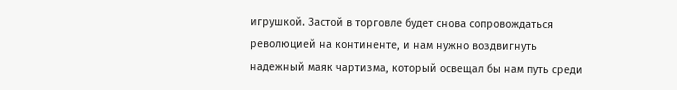игрушкой. Застой в торговле будет снова сопровождаться революцией на континенте, и нам нужно воздвигнуть надежный маяк чартизма, который освещал бы нам путь среди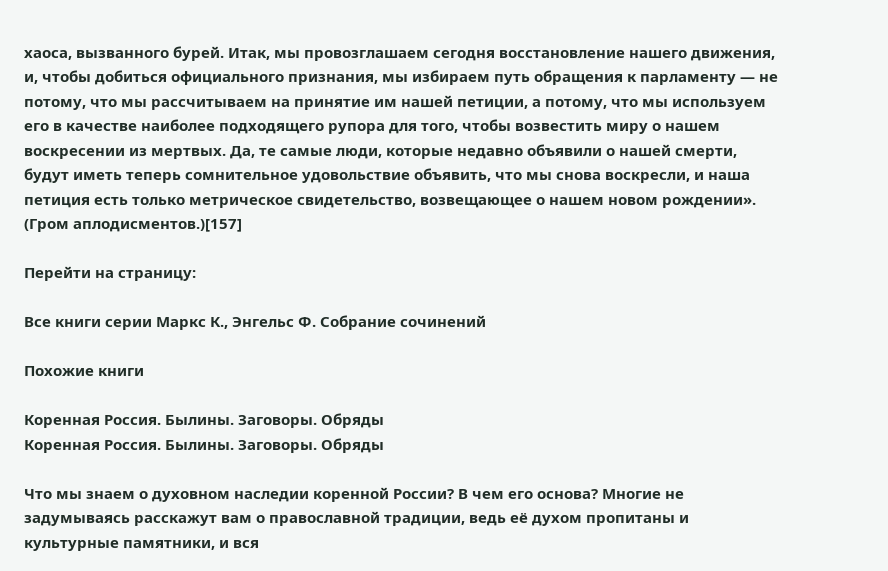хаоса, вызванного бурей. Итак, мы провозглашаем сегодня восстановление нашего движения, и, чтобы добиться официального признания, мы избираем путь обращения к парламенту — не потому, что мы рассчитываем на принятие им нашей петиции, а потому, что мы используем его в качестве наиболее подходящего рупора для того, чтобы возвестить миру о нашем воскресении из мертвых. Да, те самые люди, которые недавно объявили о нашей смерти, будут иметь теперь сомнительное удовольствие объявить, что мы снова воскресли, и наша петиция есть только метрическое свидетельство, возвещающее о нашем новом рождении». (Гром аплодисментов.)[157]

Перейти на страницу:

Все книги серии Маркс К., Энгельс Ф. Собрание сочинений

Похожие книги

Коренная Россия. Былины. Заговоры. Обряды
Коренная Россия. Былины. Заговоры. Обряды

Что мы знаем о духовном наследии коренной России? В чем его основа? Многие не задумываясь расскажут вам о православной традиции, ведь её духом пропитаны и культурные памятники, и вся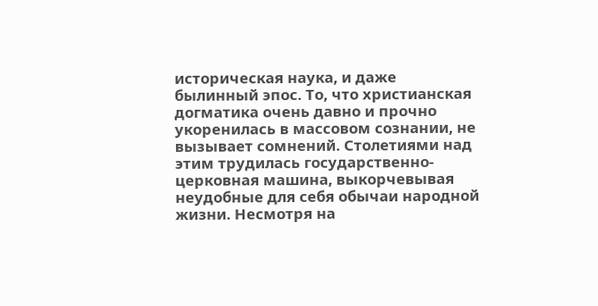историческая наука, и даже былинный эпос. То, что христианская догматика очень давно и прочно укоренилась в массовом сознании, не вызывает сомнений. Столетиями над этим трудилась государственно-церковная машина, выкорчевывая неудобные для себя обычаи народной жизни. Несмотря на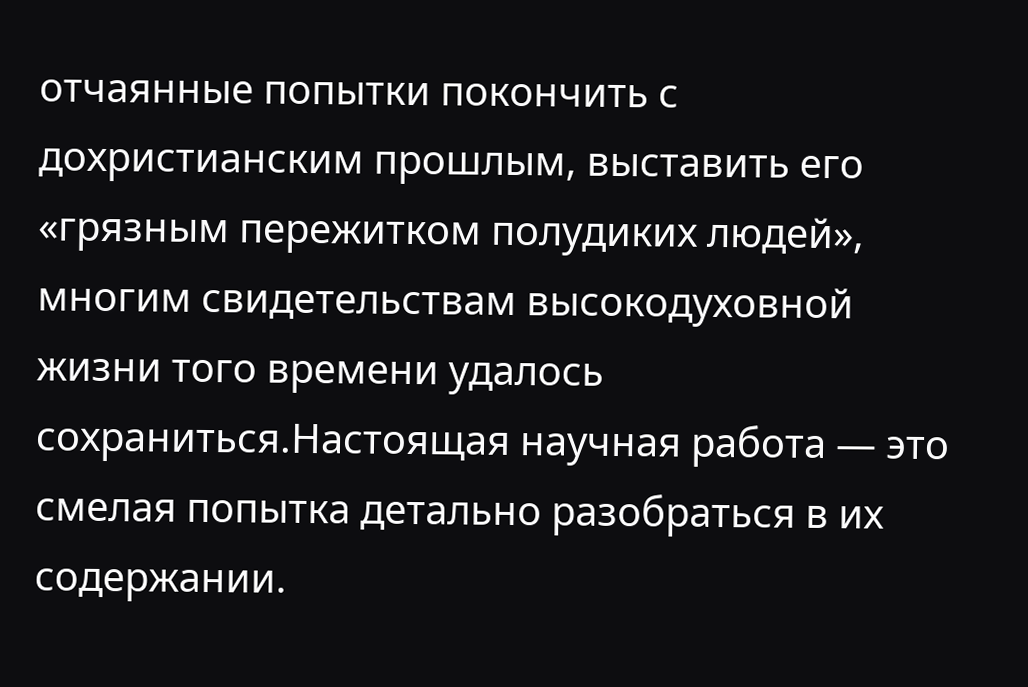отчаянные попытки покончить с дохристианским прошлым, выставить его «грязным пережитком полудиких людей», многим свидетельствам высокодуховной жизни того времени удалось сохраниться.Настоящая научная работа — это смелая попытка детально разобраться в их содержании.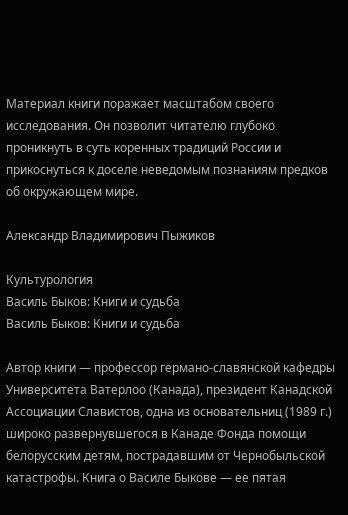Материал книги поражает масштабом своего исследования. Он позволит читателю глубоко проникнуть в суть коренных традиций России и прикоснуться к доселе неведомым познаниям предков об окружающем мире.

Александр Владимирович Пыжиков

Культурология
Василь Быков: Книги и судьба
Василь Быков: Книги и судьба

Автор книги — профессор германо-славянской кафедры Университета Ватерлоо (Канада), президент Канадской Ассоциации Славистов, одна из основательниц (1989 г.) широко развернувшегося в Канаде Фонда помощи белорусским детям, пострадавшим от Чернобыльской катастрофы. Книга о Василе Быкове — ее пятая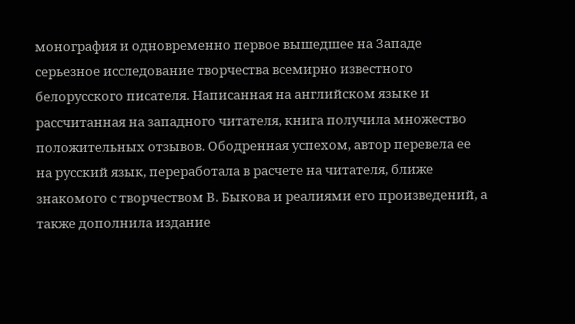монография и одновременно первое вышедшее на Западе серьезное исследование творчества всемирно известного белорусского писателя. Написанная на английском языке и рассчитанная на западного читателя, книга получила множество положительных отзывов. Ободренная успехом, автор перевела ее на русский язык, переработала в расчете на читателя, ближе знакомого с творчеством В. Быкова и реалиями его произведений, а также дополнила издание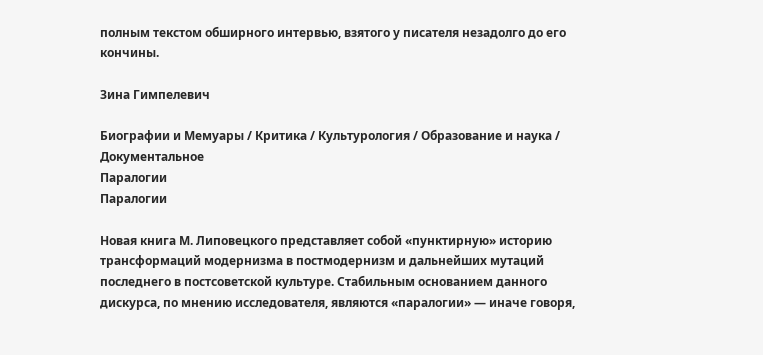полным текстом обширного интервью, взятого у писателя незадолго до его кончины.

Зина Гимпелевич

Биографии и Мемуары / Критика / Культурология / Образование и наука / Документальное
Паралогии
Паралогии

Новая книга М. Липовецкого представляет собой «пунктирную» историю трансформаций модернизма в постмодернизм и дальнейших мутаций последнего в постсоветской культуре. Стабильным основанием данного дискурса, по мнению исследователя, являются «паралогии» — иначе говоря,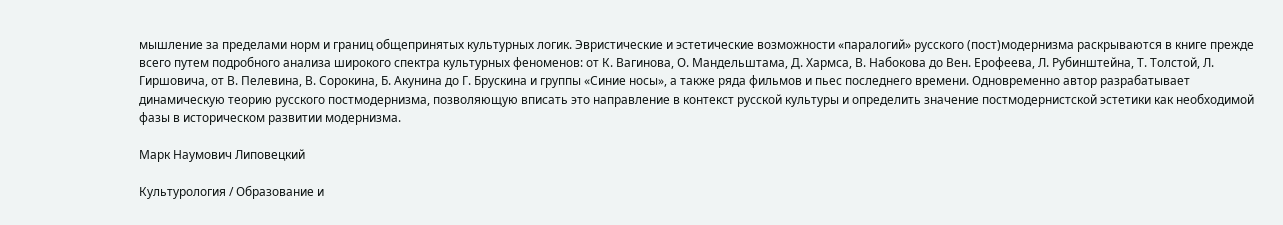мышление за пределами норм и границ общепринятых культурных логик. Эвристические и эстетические возможности «паралогий» русского (пост)модернизма раскрываются в книге прежде всего путем подробного анализа широкого спектра культурных феноменов: от К. Вагинова, О. Мандельштама, Д. Хармса, В. Набокова до Вен. Ерофеева, Л. Рубинштейна, Т. Толстой, Л. Гиршовича, от В. Пелевина, В. Сорокина, Б. Акунина до Г. Брускина и группы «Синие носы», а также ряда фильмов и пьес последнего времени. Одновременно автор разрабатывает динамическую теорию русского постмодернизма, позволяющую вписать это направление в контекст русской культуры и определить значение постмодернистской эстетики как необходимой фазы в историческом развитии модернизма.

Марк Наумович Липовецкий

Культурология / Образование и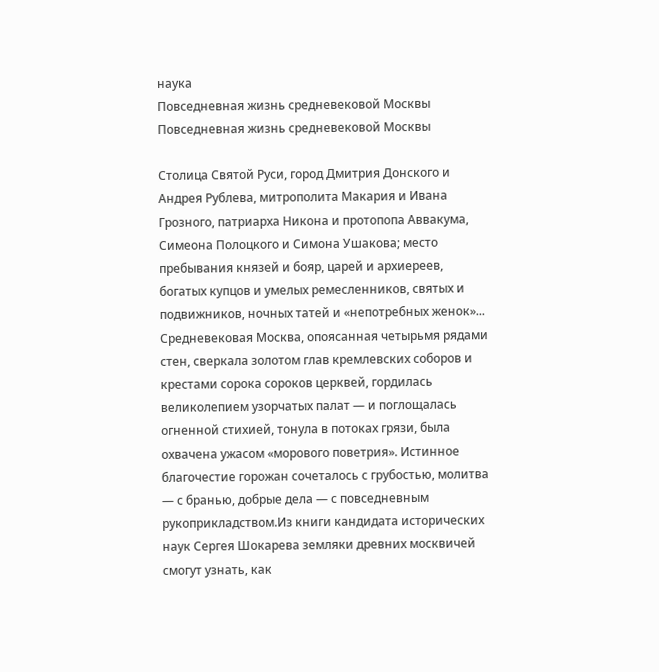наука
Повседневная жизнь средневековой Москвы
Повседневная жизнь средневековой Москвы

Столица Святой Руси, город Дмитрия Донского и Андрея Рублева, митрополита Макария и Ивана Грозного, патриарха Никона и протопопа Аввакума, Симеона Полоцкого и Симона Ушакова; место пребывания князей и бояр, царей и архиереев, богатых купцов и умелых ремесленников, святых и подвижников, ночных татей и «непотребных женок»... Средневековая Москва, опоясанная четырьмя рядами стен, сверкала золотом глав кремлевских соборов и крестами сорока сороков церквей, гордилась великолепием узорчатых палат — и поглощалась огненной стихией, тонула в потоках грязи, была охвачена ужасом «морового поветрия». Истинное благочестие горожан сочеталось с грубостью, молитва — с бранью, добрые дела — с повседневным рукоприкладством.Из книги кандидата исторических наук Сергея Шокарева земляки древних москвичей смогут узнать, как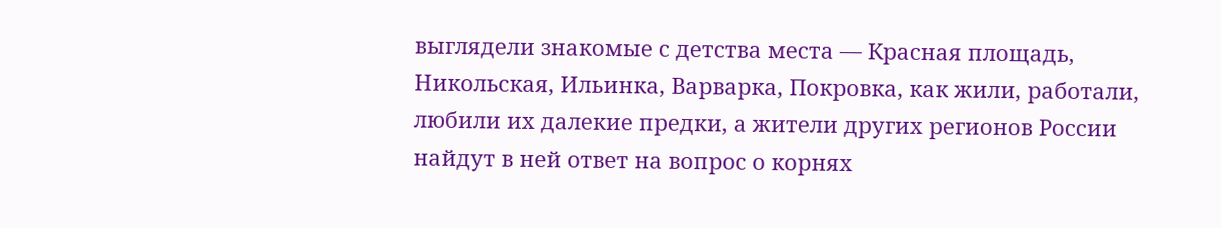выглядели знакомые с детства места — Красная площадь, Никольская, Ильинка, Варварка, Покровка, как жили, работали, любили их далекие предки, а жители других регионов России найдут в ней ответ на вопрос о корнях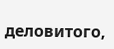деловитого,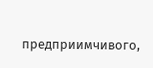предприимчивого,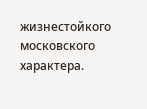жизнестойкого московского характера.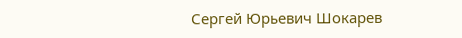Сергей Юрьевич Шокарев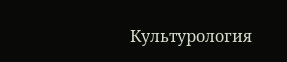Культурология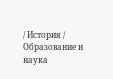/ История / Образование и наука